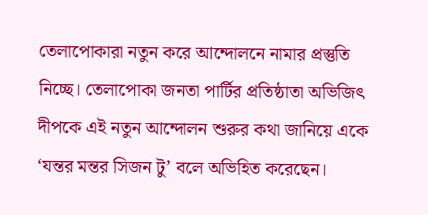তেলাপোকারা নতুন করে আন্দোলনে নামার প্রস্তুতি নিচ্ছে। তেলাপোকা জনতা পার্টির প্রতিষ্ঠাতা অভিজিৎ দীপকে এই নতুন আন্দোলন শুরুর কথা জানিয়ে একে ‘যন্তর মন্তর সিজন টু’ বলে অভিহিত করেছেন।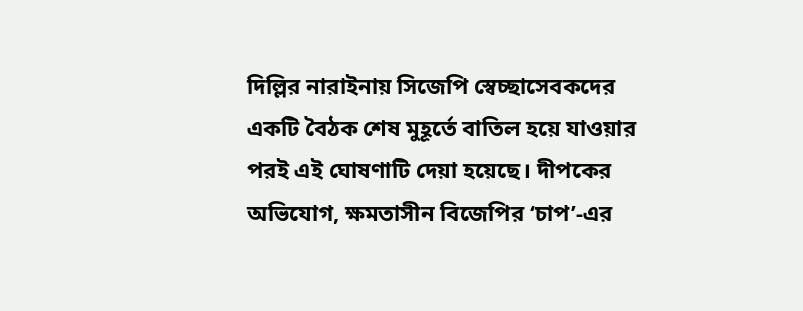দিল্লির নারাইনায় সিজেপি স্বেচ্ছাসেবকদের একটি বৈঠক শেষ মুহূর্তে বাতিল হয়ে যাওয়ার পরই এই ঘোষণাটি দেয়া হয়েছে। দীপকের অভিযোগ, ক্ষমতাসীন বিজেপির ‘চাপ’-এর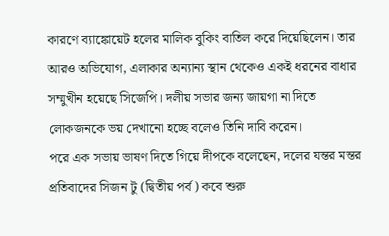কারণে ব্যাঙ্কোয়েট হলের মালিক বুকিং বাতিল করে দিয়েছিলেন। তার আরও অভিযোগ, এলাকার অন্যান্য স্থান থেকেও একই ধরনের বাধার সম্মুখীন হয়েছে সিজেপি। দলীয় সভার জন্য জায়গা না দিতে লোকজনকে ভয় দেখানো হচ্ছে বলেও তিনি দাবি করেন।
পরে এক সভায় ভাষণ দিতে গিয়ে দীপকে বলেছেন, দলের যন্তর মন্তর প্রতিবাদের সিজন টু (দ্বিতীয় পর্ব) কবে শুরু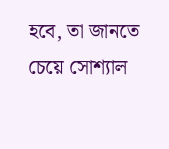হবে, তা জানতে চেয়ে সোশ্যাল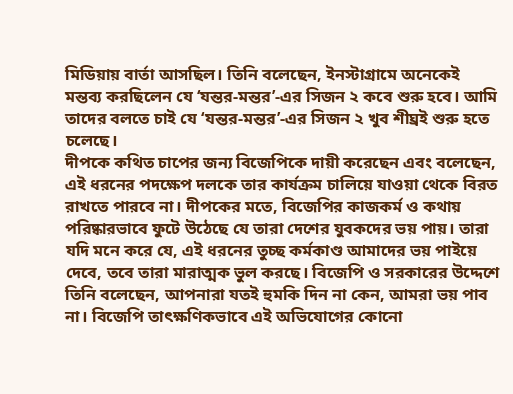মিডিয়ায় বার্তা আসছিল। তিনি বলেছেন, ইনস্টাগ্রামে অনেকেই মন্তব্য করছিলেন যে ‘যন্তর-মন্তর’-এর সিজন ২ কবে শুরু হবে। আমি তাদের বলতে চাই যে ‘যন্তর-মন্তর’-এর সিজন ২ খুব শীঘ্রই শুরু হতে চলেছে।
দীপকে কথিত চাপের জন্য বিজেপিকে দায়ী করেছেন এবং বলেছেন, এই ধরনের পদক্ষেপ দলকে তার কার্যক্রম চালিয়ে যাওয়া থেকে বিরত রাখতে পারবে না। দীপকের মতে, বিজেপির কাজকর্ম ও কথায় পরিষ্কারভাবে ফুটে উঠেছে যে তারা দেশের যুবকদের ভয় পায়। তারা যদি মনে করে যে, এই ধরনের তুচ্ছ কর্মকাণ্ড আমাদের ভয় পাইয়ে দেবে, তবে তারা মারাত্মক ভুল করছে। বিজেপি ও সরকারের উদ্দেশে তিনি বলেছেন, আপনারা যতই হুমকি দিন না কেন, আমরা ভয় পাব না। বিজেপি তাৎক্ষণিকভাবে এই অভিযোগের কোনো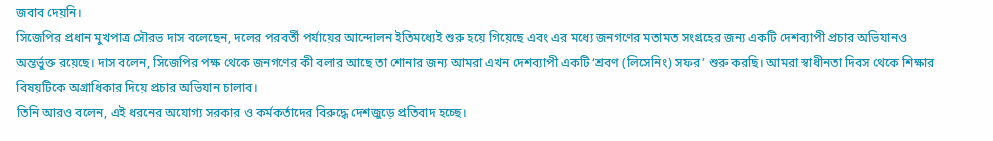জবাব দেয়নি।
সিজেপির প্রধান মুখপাত্র সৌরভ দাস বলেছেন, দলের পরবর্তী পর্যায়ের আন্দোলন ইতিমধ্যেই শুরু হয়ে গিয়েছে এবং এর মধ্যে জনগণের মতামত সংগ্রহের জন্য একটি দেশব্যাপী প্রচার অভিযানও অন্তর্ভুক্ত রয়েছে। দাস বলেন, সিজেপির পক্ষ থেকে জনগণের কী বলার আছে তা শোনার জন্য আমরা এখন দেশব্যাপী একটি ‘শ্রবণ (লিসেনিং) সফর’ শুরু করছি। আমরা স্বাধীনতা দিবস থেকে শিক্ষার বিষয়টিকে অগ্রাধিকার দিয়ে প্রচার অভিযান চালাব।
তিনি আরও বলেন, এই ধরনের অযোগ্য সরকার ও কর্মকর্তাদের বিরুদ্ধে দেশজুড়ে প্রতিবাদ হচ্ছে।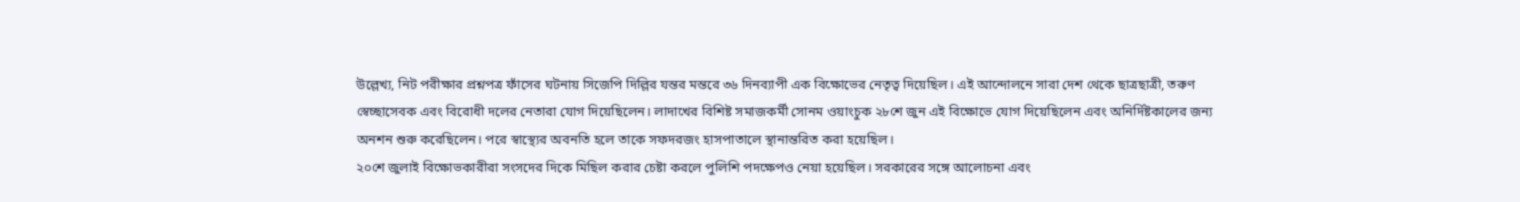উল্লেখ্য, নিট পরীক্ষার প্রশ্নপত্র ফাঁসের ঘটনায় সিজেপি দিল্লির যন্তর মন্তরে ৩৬ দিনব্যাপী এক বিক্ষোভের নেতৃত্ব দিয়েছিল। এই আন্দোলনে সারা দেশ থেকে ছাত্রছাত্রী, তরুণ স্বেচ্ছাসেবক এবং বিরোধী দলের নেতারা যোগ দিয়েছিলেন। লাদাখের বিশিষ্ট সমাজকর্মী সোনম ওয়াংচুক ২৮শে জুন এই বিক্ষোভে যোগ দিয়েছিলেন এবং অনির্দিষ্টকালের জন্য অনশন শুরু করেছিলেন। পরে স্বাস্থ্যের অবনতি হলে তাকে সফদরজং হাসপাতালে স্থানান্তরিত করা হয়েছিল।
২০শে জুলাই বিক্ষোভকারীরা সংসদের দিকে মিছিল করার চেষ্টা করলে পুলিশি পদক্ষেপও নেয়া হয়েছিল। সরকারের সঙ্গে আলোচনা এবং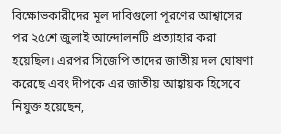বিক্ষোভকারীদের মূল দাবিগুলো পূরণের আশ্বাসের পর ২৫শে জুলাই আন্দোলনটি প্রত্যাহার করা হয়েছিল। এরপর সিজেপি তাদের জাতীয় দল ঘোষণা করেছে এবং দীপকে এর জাতীয় আহ্বায়ক হিসেবে নিযুক্ত হয়েছেন,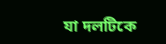যা দলটিকে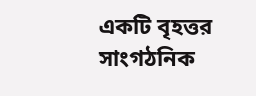একটি বৃহত্তর সাংগঠনিক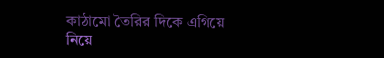কাঠামো তৈরির দিকে এগিয়ে নিয়ে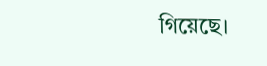গিয়েছে।